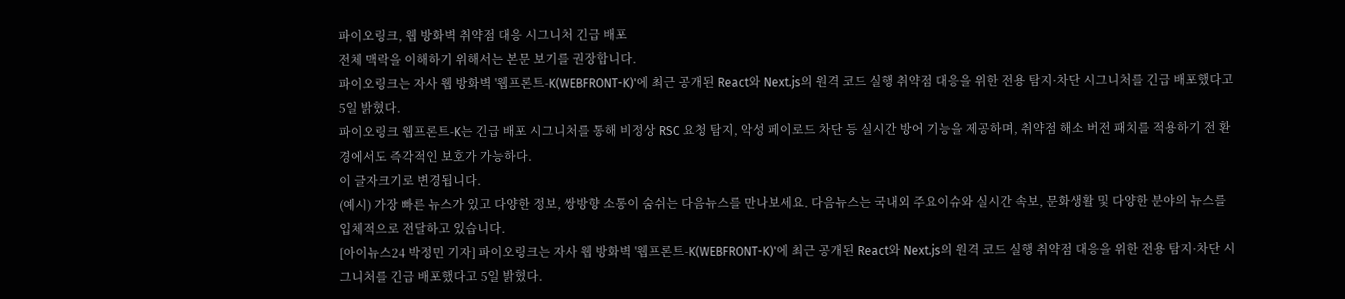파이오링크, 웹 방화벽 취약점 대응 시그니처 긴급 배포
전체 맥락을 이해하기 위해서는 본문 보기를 권장합니다.
파이오링크는 자사 웹 방화벽 '웹프론트-K(WEBFRONT-K)'에 최근 공개된 React와 Next.js의 원격 코드 실행 취약점 대응을 위한 전용 탐지·차단 시그니처를 긴급 배포했다고 5일 밝혔다.
파이오링크 웹프론트-K는 긴급 배포 시그니처를 통해 비정상 RSC 요청 탐지, 악성 페이로드 차단 등 실시간 방어 기능을 제공하며, 취약점 해소 버전 패치를 적용하기 전 환경에서도 즉각적인 보호가 가능하다.
이 글자크기로 변경됩니다.
(예시) 가장 빠른 뉴스가 있고 다양한 정보, 쌍방향 소통이 숨쉬는 다음뉴스를 만나보세요. 다음뉴스는 국내외 주요이슈와 실시간 속보, 문화생활 및 다양한 분야의 뉴스를 입체적으로 전달하고 있습니다.
[아이뉴스24 박정민 기자] 파이오링크는 자사 웹 방화벽 '웹프론트-K(WEBFRONT-K)'에 최근 공개된 React와 Next.js의 원격 코드 실행 취약점 대응을 위한 전용 탐지·차단 시그니처를 긴급 배포했다고 5일 밝혔다.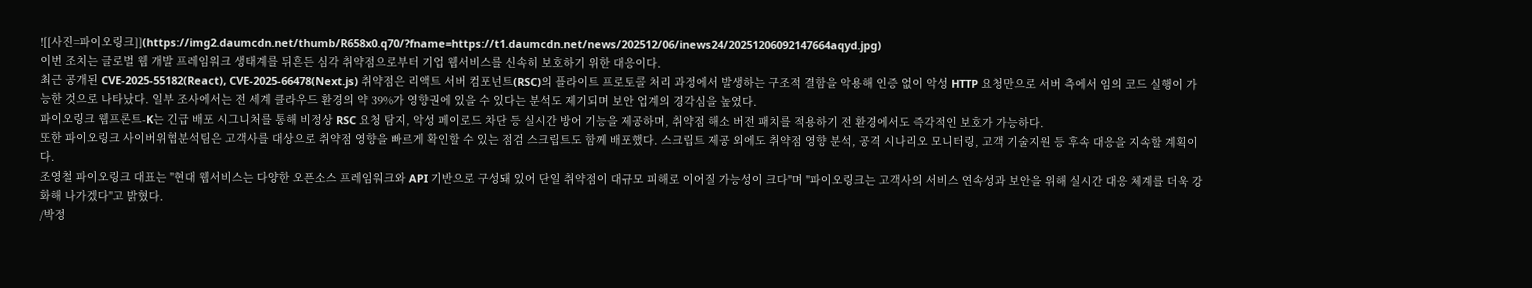![[사진=파이오링크]](https://img2.daumcdn.net/thumb/R658x0.q70/?fname=https://t1.daumcdn.net/news/202512/06/inews24/20251206092147664aqyd.jpg)
이번 조치는 글로벌 웹 개발 프레임워크 생태계를 뒤흔든 심각 취약점으로부터 기업 웹서비스를 신속히 보호하기 위한 대응이다.
최근 공개된 CVE-2025-55182(React), CVE-2025-66478(Next.js) 취약점은 리액트 서버 컴포넌트(RSC)의 플라이트 프로토콜 처리 과정에서 발생하는 구조적 결함을 악용해 인증 없이 악성 HTTP 요청만으로 서버 측에서 임의 코드 실행이 가능한 것으로 나타났다. 일부 조사에서는 전 세계 클라우드 환경의 약 39%가 영향권에 있을 수 있다는 분석도 제기되며 보안 업계의 경각심을 높였다.
파이오링크 웹프론트-K는 긴급 배포 시그니처를 통해 비정상 RSC 요청 탐지, 악성 페이로드 차단 등 실시간 방어 기능을 제공하며, 취약점 해소 버전 패치를 적용하기 전 환경에서도 즉각적인 보호가 가능하다.
또한 파이오링크 사이버위협분석팀은 고객사를 대상으로 취약점 영향을 빠르게 확인할 수 있는 점검 스크립트도 함께 배포했다. 스크립트 제공 외에도 취약점 영향 분석, 공격 시나리오 모니터링, 고객 기술지원 등 후속 대응을 지속할 계획이다.
조영철 파이오링크 대표는 "현대 웹서비스는 다양한 오픈소스 프레임워크와 API 기반으로 구성돼 있어 단일 취약점이 대규모 피해로 이어질 가능성이 크다"며 "파이오링크는 고객사의 서비스 연속성과 보안을 위해 실시간 대응 체계를 더욱 강화해 나가겠다"고 밝혔다.
/박정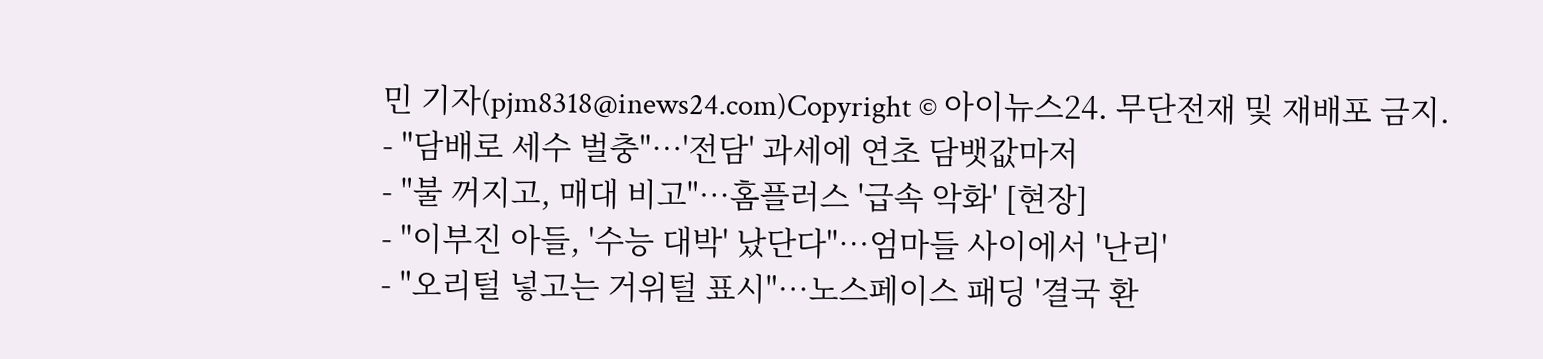민 기자(pjm8318@inews24.com)Copyright © 아이뉴스24. 무단전재 및 재배포 금지.
- "담배로 세수 벌충"⋯'전담' 과세에 연초 담뱃값마저
- "불 꺼지고, 매대 비고"⋯홈플러스 '급속 악화' [현장]
- "이부진 아들, '수능 대박' 났단다"…엄마들 사이에서 '난리'
- "오리털 넣고는 거위털 표시"…노스페이스 패딩 '결국 환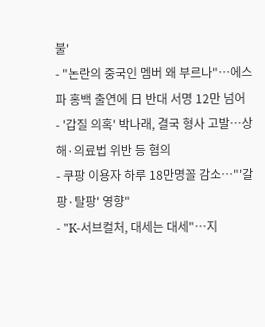불'
- "논란의 중국인 멤버 왜 부르나"⋯에스파 홍백 출연에 日 반대 서명 12만 넘어
- '갑질 의혹' 박나래, 결국 형사 고발⋯상해·의료법 위반 등 혐의
- 쿠팡 이용자 하루 18만명꼴 감소⋯"'갈팡·탈팡' 영향"
- "K-서브컬처, 대세는 대세"…지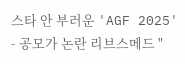스타 안 부러운 'AGF 2025'
- 공모가 논란 리브스메드 "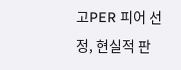고PER 피어 선정, 현실적 판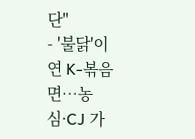단"
- '불닭'이 연 K-볶음면⋯농심·CJ 가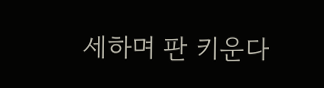세하며 판 키운다